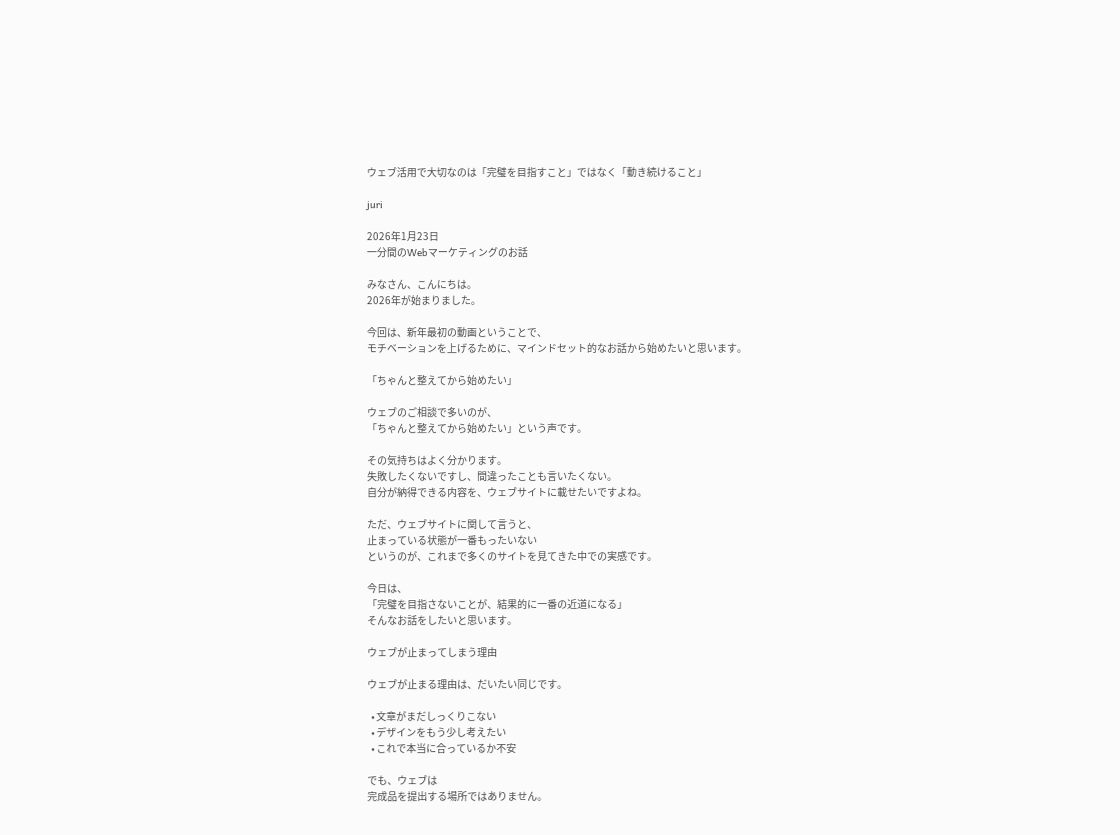ウェブ活用で大切なのは「完璧を目指すこと」ではなく「動き続けること」

juri

2026年1月23日
一分間のWebマーケティングのお話

みなさん、こんにちは。
2026年が始まりました。

今回は、新年最初の動画ということで、
モチベーションを上げるために、マインドセット的なお話から始めたいと思います。

「ちゃんと整えてから始めたい」

ウェブのご相談で多いのが、
「ちゃんと整えてから始めたい」という声です。

その気持ちはよく分かります。
失敗したくないですし、間違ったことも言いたくない。
自分が納得できる内容を、ウェブサイトに載せたいですよね。

ただ、ウェブサイトに関して言うと、
止まっている状態が一番もったいない
というのが、これまで多くのサイトを見てきた中での実感です。

今日は、
「完璧を目指さないことが、結果的に一番の近道になる」
そんなお話をしたいと思います。

ウェブが止まってしまう理由

ウェブが止まる理由は、だいたい同じです。

  • 文章がまだしっくりこない
  • デザインをもう少し考えたい
  • これで本当に合っているか不安

でも、ウェブは
完成品を提出する場所ではありません。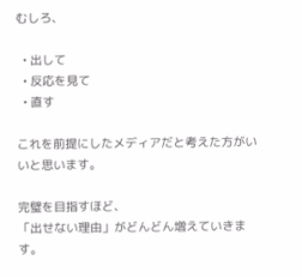むしろ、

  • 出して
  • 反応を見て
  • 直す

これを前提にしたメディアだと考えた方がいいと思います。

完璧を目指すほど、
「出せない理由」がどんどん増えていきます。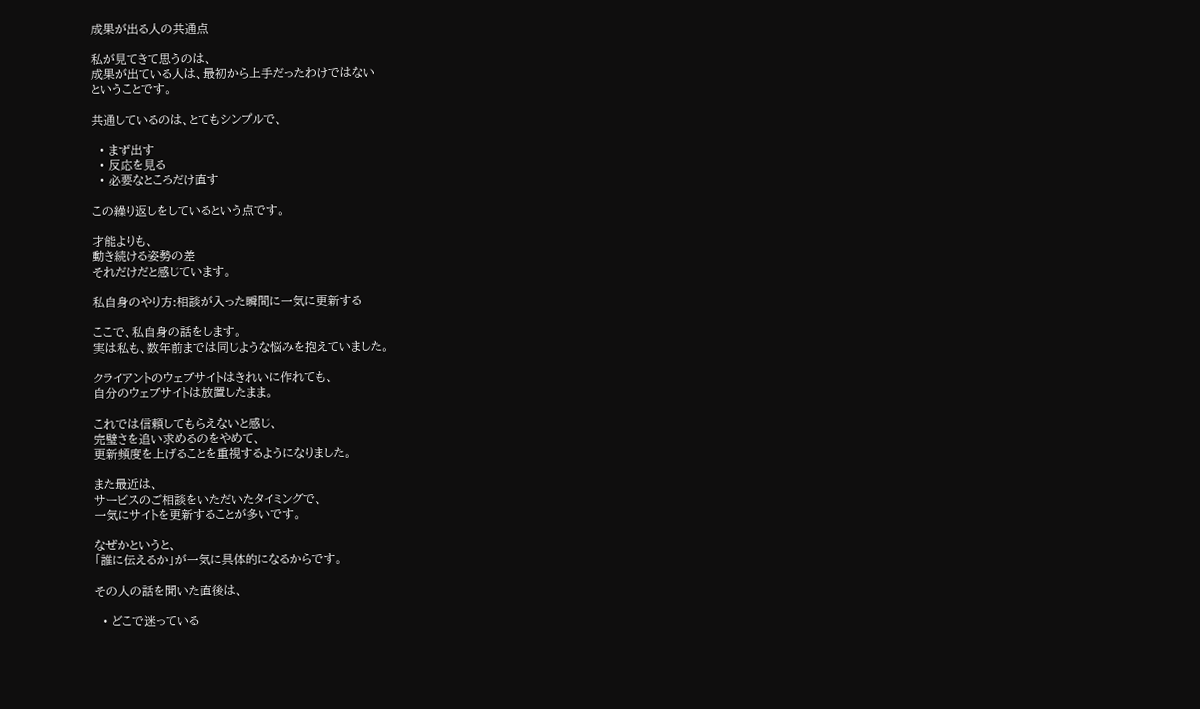成果が出る人の共通点

私が見てきて思うのは、
成果が出ている人は、最初から上手だったわけではない
ということです。

共通しているのは、とてもシンプルで、

  • まず出す
  • 反応を見る
  • 必要なところだけ直す

この繰り返しをしているという点です。

才能よりも、
動き続ける姿勢の差
それだけだと感じています。

私自身のやり方:相談が入った瞬間に一気に更新する

ここで、私自身の話をします。
実は私も、数年前までは同じような悩みを抱えていました。

クライアントのウェブサイトはきれいに作れても、
自分のウェブサイトは放置したまま。

これでは信頼してもらえないと感じ、
完璧さを追い求めるのをやめて、
更新頻度を上げることを重視するようになりました。

また最近は、
サービスのご相談をいただいたタイミングで、
一気にサイトを更新することが多いです。

なぜかというと、
「誰に伝えるか」が一気に具体的になるからです。

その人の話を聞いた直後は、

  • どこで迷っている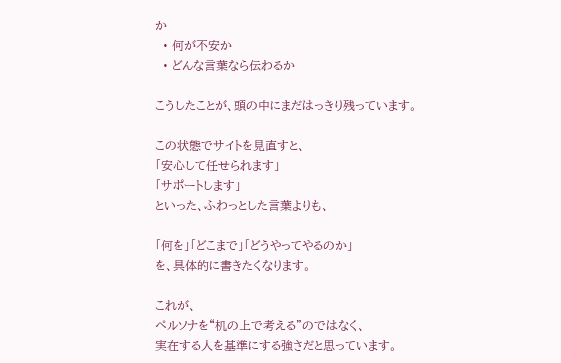か
  • 何が不安か
  • どんな言葉なら伝わるか

こうしたことが、頭の中にまだはっきり残っています。

この状態でサイトを見直すと、
「安心して任せられます」
「サポートします」
といった、ふわっとした言葉よりも、

「何を」「どこまで」「どうやってやるのか」
を、具体的に書きたくなります。

これが、
ペルソナを“机の上で考える”のではなく、
実在する人を基準にする強さだと思っています。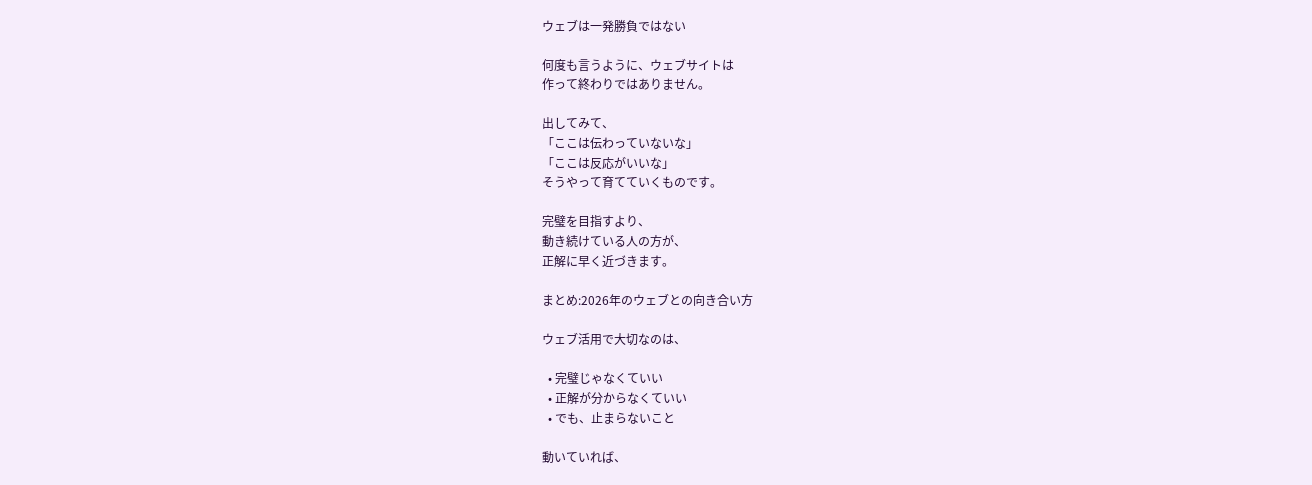ウェブは一発勝負ではない

何度も言うように、ウェブサイトは
作って終わりではありません。

出してみて、
「ここは伝わっていないな」
「ここは反応がいいな」
そうやって育てていくものです。

完璧を目指すより、
動き続けている人の方が、
正解に早く近づきます。

まとめ:2026年のウェブとの向き合い方

ウェブ活用で大切なのは、

  • 完璧じゃなくていい
  • 正解が分からなくていい
  • でも、止まらないこと

動いていれば、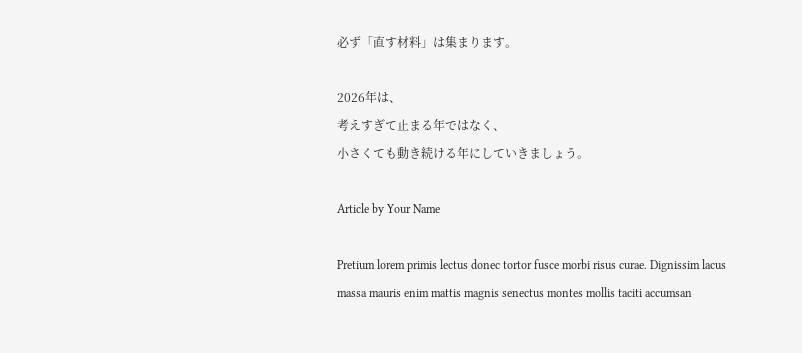必ず「直す材料」は集まります。

2026年は、
考えすぎて止まる年ではなく、
小さくても動き続ける年にしていきましょう。

Article by Your Name

Pretium lorem primis lectus donec tortor fusce morbi risus curae. Dignissim lacus massa mauris enim mattis magnis senectus montes mollis taciti accumsan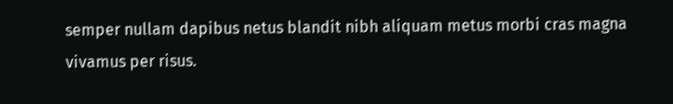semper nullam dapibus netus blandit nibh aliquam metus morbi cras magna vivamus per risus.